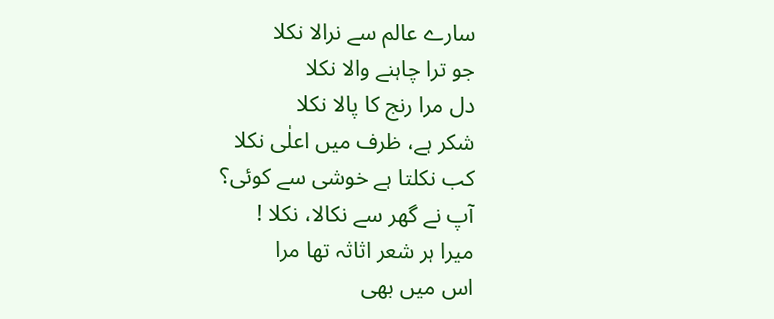سارے عالم سے نرالا نکلا
جو ترا چاہنے والا نکلا
دل مرا رنج کا پالا نکلا
شکر ہے، ظرف میں اعلٰی نکلا
کب نکلتا ہے خوشی سے کوئی؟
آپ نے گھر سے نکالا، نکلا !
میرا ہر شعر اثاثہ تھا مرا
اس میں بھی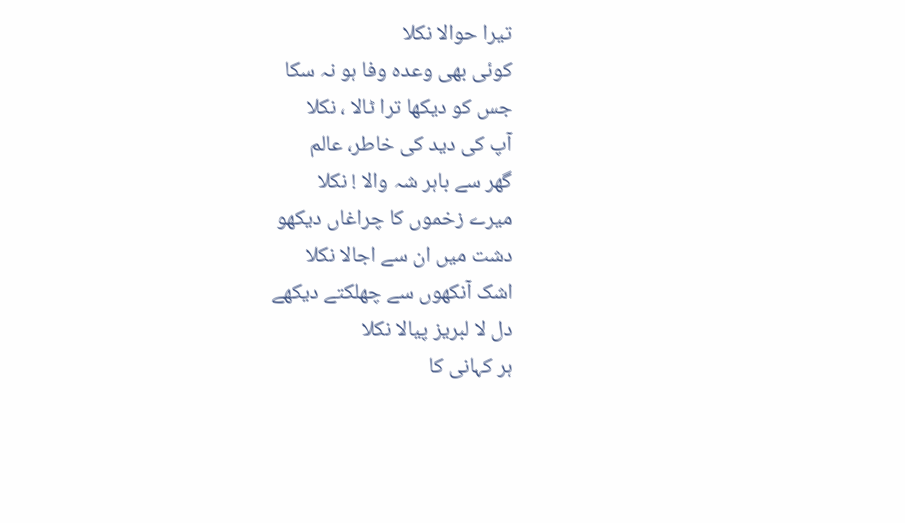تیرا حوالا نکلا
کوئی بھی وعدہ وفا ہو نہ سکا
جس کو دیکھا ترا ٹالا ، نکلا
آپ کی دید کی خاطر، عالم
گھر سے باہر شہ والا ! نکلا
میرے زخموں کا چراغاں دیکھو
دشت میں ان سے اجالا نکلا
اشک آنکھوں سے چھلکتے دیکھے
دل لا لبریز پیالا نکلا
ہر کہانی کا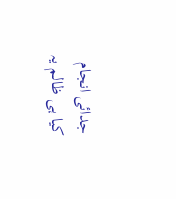جدائی انجام
کیا ہی ظالم یہ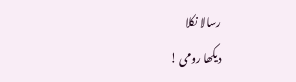رسالا نکلا
دیکھا رومی !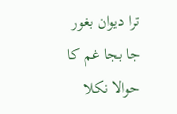ترا دیوان بغور
جا بجا غم کا حوالا نکلا